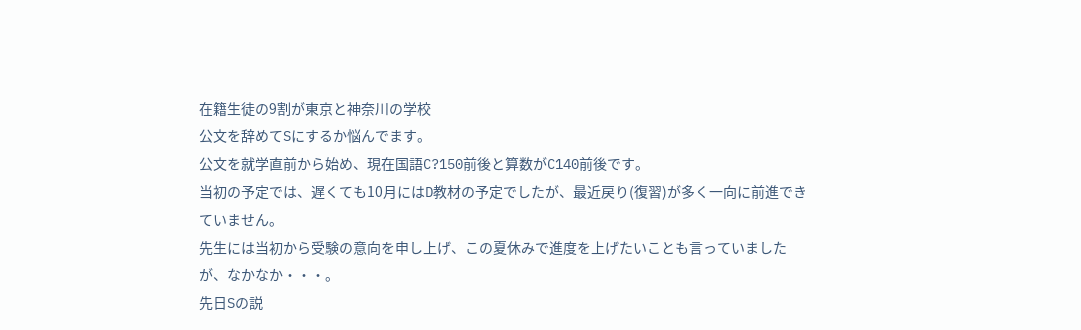在籍生徒の9割が東京と神奈川の学校
公文を辞めてSにするか悩んでます。
公文を就学直前から始め、現在国語C?150前後と算数がC140前後です。
当初の予定では、遅くても10月にはD教材の予定でしたが、最近戻り(復習)が多く一向に前進できていません。
先生には当初から受験の意向を申し上げ、この夏休みで進度を上げたいことも言っていましたが、なかなか・・・。
先日Sの説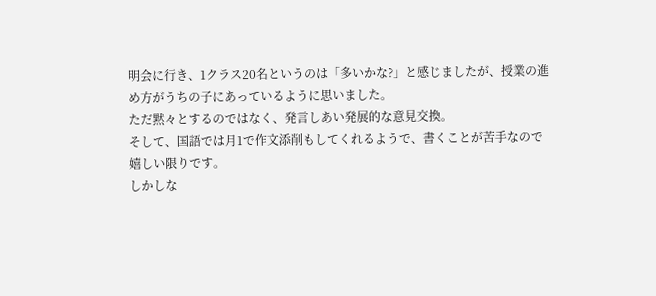明会に行き、1クラス20名というのは「多いかな?」と感じましたが、授業の進め方がうちの子にあっているように思いました。
ただ黙々とするのではなく、発言しあい発展的な意見交換。
そして、国語では月1で作文添削もしてくれるようで、書くことが苦手なので嬉しい限りです。
しかしな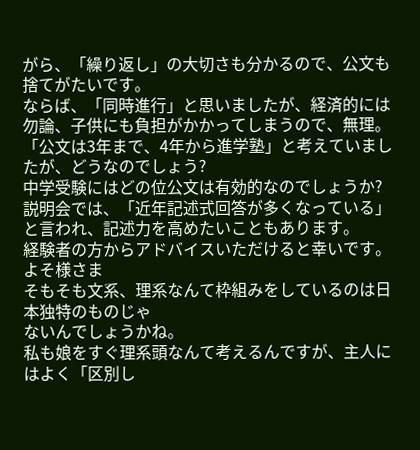がら、「繰り返し」の大切さも分かるので、公文も捨てがたいです。
ならば、「同時進行」と思いましたが、経済的には勿論、子供にも負担がかかってしまうので、無理。
「公文は3年まで、4年から進学塾」と考えていましたが、どうなのでしょう?
中学受験にはどの位公文は有効的なのでしょうか?
説明会では、「近年記述式回答が多くなっている」と言われ、記述力を高めたいこともあります。
経験者の方からアドバイスいただけると幸いです。
よそ様さま
そもそも文系、理系なんて枠組みをしているのは日本独特のものじゃ
ないんでしょうかね。
私も娘をすぐ理系頭なんて考えるんですが、主人にはよく「区別し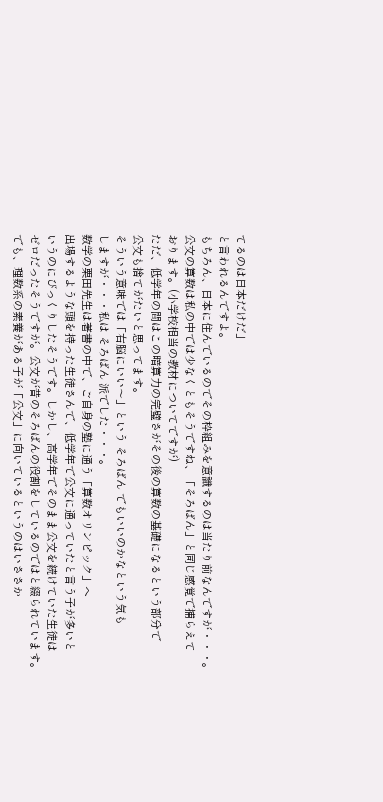てるのは日本だけだ」
と言われるんですよ。
もちろん、日本に住んでいるのでその枠組みを意識するのは当たり前なんですが・・・。
公文の算数は私の中では少なくともそうですね、「そろばん」と同じ感覚で捕らえて
おります。(小学校相当の教材についてですが)
ただ、低学年の間はこの暗算力の完璧さがその後の算数の基礎になるという部分で
公文も捨てがたいと思ってます。
そういう意味では「右脳にいい〜」という そろばん でもいいのかなという気も
しますが・・・私は そろばん 派でした・・・。
数学の栗田先生は著書の中で、ご自身の塾に通う「算数オリンピック」へ
出場するような頭を持った生徒さんで、低学年で公文に通っていたと言う子が多いと
いうのにびっくりしたそうです。しかし、高学年でそのまま公文を続けていた生徒は
ゼロだったそうですが。公文が昔のそろばんの役割をしているのではと綴られています。
でも、理数系の素養がある子が「公文」に向いているというのはいささか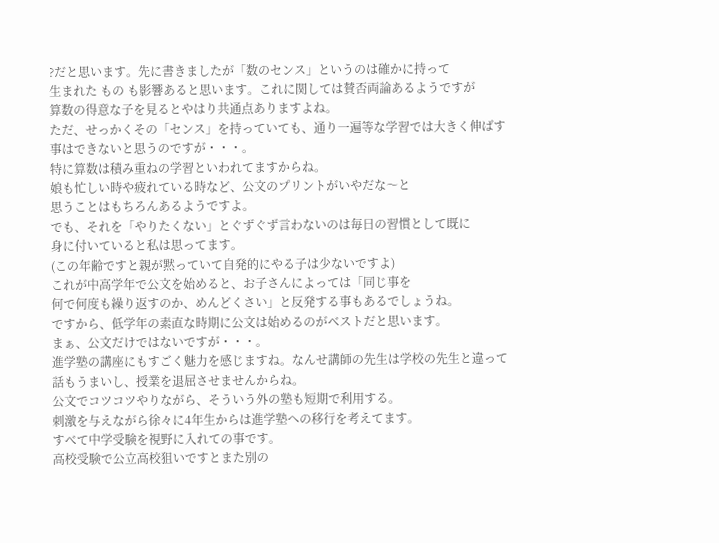?だと思います。先に書きましたが「数のセンス」というのは確かに持って
生まれた もの も影響あると思います。これに関しては賛否両論あるようですが
算数の得意な子を見るとやはり共通点ありますよね。
ただ、せっかくその「センス」を持っていても、通り一遍等な学習では大きく伸ばす
事はできないと思うのですが・・・。
特に算数は積み重ねの学習といわれてますからね。
娘も忙しい時や疲れている時など、公文のプリントがいやだな〜と
思うことはもちろんあるようですよ。
でも、それを「やりたくない」とぐずぐず言わないのは毎日の習慣として既に
身に付いていると私は思ってます。
(この年齢ですと親が黙っていて自発的にやる子は少ないですよ)
これが中高学年で公文を始めると、お子さんによっては「同じ事を
何で何度も繰り返すのか、めんどくさい」と反発する事もあるでしょうね。
ですから、低学年の素直な時期に公文は始めるのがベストだと思います。
まぁ、公文だけではないですが・・・。
進学塾の講座にもすごく魅力を感じますね。なんせ講師の先生は学校の先生と違って
話もうまいし、授業を退屈させませんからね。
公文でコツコツやりながら、そういう外の塾も短期で利用する。
刺激を与えながら徐々に4年生からは進学塾への移行を考えてます。
すべて中学受験を視野に入れての事です。
高校受験で公立高校狙いですとまた別の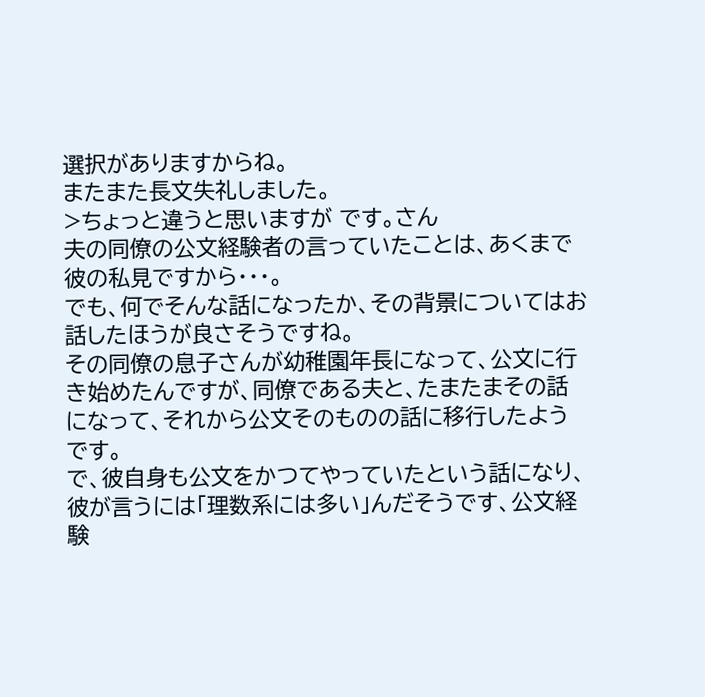選択がありますからね。
またまた長文失礼しました。
>ちょっと違うと思いますが です。さん
夫の同僚の公文経験者の言っていたことは、あくまで彼の私見ですから・・・。
でも、何でそんな話になったか、その背景についてはお話したほうが良さそうですね。
その同僚の息子さんが幼稚園年長になって、公文に行き始めたんですが、同僚である夫と、たまたまその話になって、それから公文そのものの話に移行したようです。
で、彼自身も公文をかつてやっていたという話になり、彼が言うには「理数系には多い」んだそうです、公文経験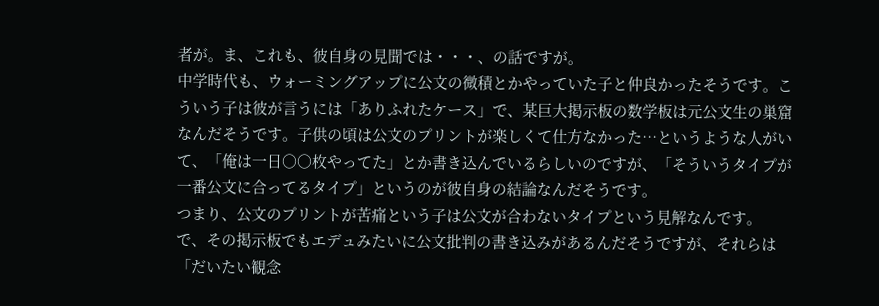者が。ま、これも、彼自身の見聞では・・・、の話ですが。
中学時代も、ウォーミングアップに公文の微積とかやっていた子と仲良かったそうです。こういう子は彼が言うには「ありふれたケース」で、某巨大掲示板の数学板は元公文生の巣窟なんだそうです。子供の頃は公文のプリントが楽しくて仕方なかった…というような人がいて、「俺は一日○○枚やってた」とか書き込んでいるらしいのですが、「そういうタイプが一番公文に合ってるタイプ」というのが彼自身の結論なんだそうです。
つまり、公文のプリントが苦痛という子は公文が合わないタイプという見解なんです。
で、その掲示板でもエデュみたいに公文批判の書き込みがあるんだそうですが、それらは「だいたい観念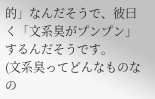的」なんだそうで、彼曰く「文系臭がプンプン」するんだそうです。
(文系臭ってどんなものなの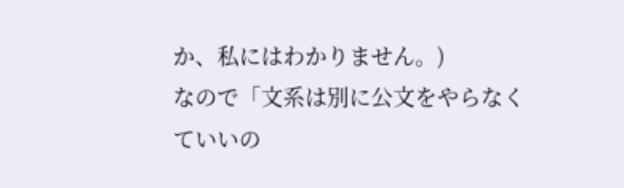か、私にはわかりません。)
なので「文系は別に公文をやらなくていいの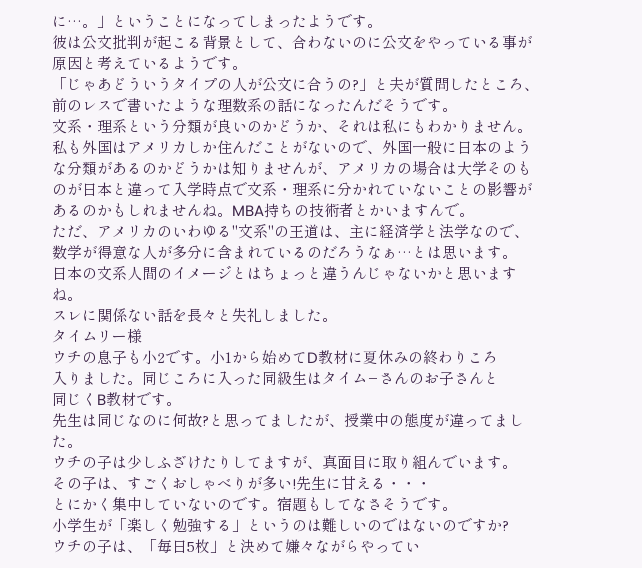に…。」ということになってしまったようです。
彼は公文批判が起こる背景として、合わないのに公文をやっている事が原因と考えているようです。
「じゃあどういうタイプの人が公文に合うの?」と夫が質問したところ、前のレスで書いたような理数系の話になったんだそうです。
文系・理系という分類が良いのかどうか、それは私にもわかりません。
私も外国はアメリカしか住んだことがないので、外国一般に日本のような分類があるのかどうかは知りませんが、アメリカの場合は大学そのものが日本と違って入学時点で文系・理系に分かれていないことの影響があるのかもしれませんね。MBA持ちの技術者とかいますんで。
ただ、アメリカのいわゆる"文系"の王道は、主に経済学と法学なので、数学が得意な人が多分に含まれているのだろうなぁ…とは思います。
日本の文系人間のイメージとはちょっと違うんじゃないかと思いますね。
スレに関係ない話を長々と失礼しました。
タイムリー様
ウチの息子も小2です。小1から始めてD教材に夏休みの終わりころ
入りました。同じころに入った同級生はタイム−さんのお子さんと
同じくB教材です。
先生は同じなのに何故?と思ってましたが、授業中の態度が違ってました。
ウチの子は少しふざけたりしてますが、真面目に取り組んでいます。
その子は、すごくおしゃべりが多い!先生に甘える・・・
とにかく集中していないのです。宿題もしてなさそうです。
小学生が「楽しく勉強する」というのは難しいのではないのですか?
ウチの子は、「毎日5枚」と決めて嫌々ながらやってい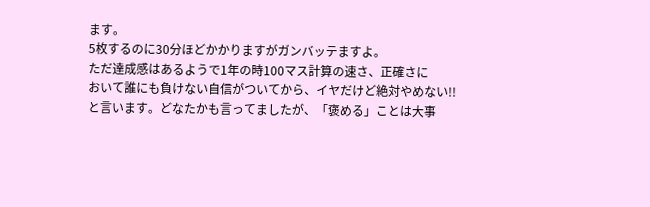ます。
5枚するのに30分ほどかかりますがガンバッテますよ。
ただ達成感はあるようで1年の時100マス計算の速さ、正確さに
おいて誰にも負けない自信がついてから、イヤだけど絶対やめない!!
と言います。どなたかも言ってましたが、「褒める」ことは大事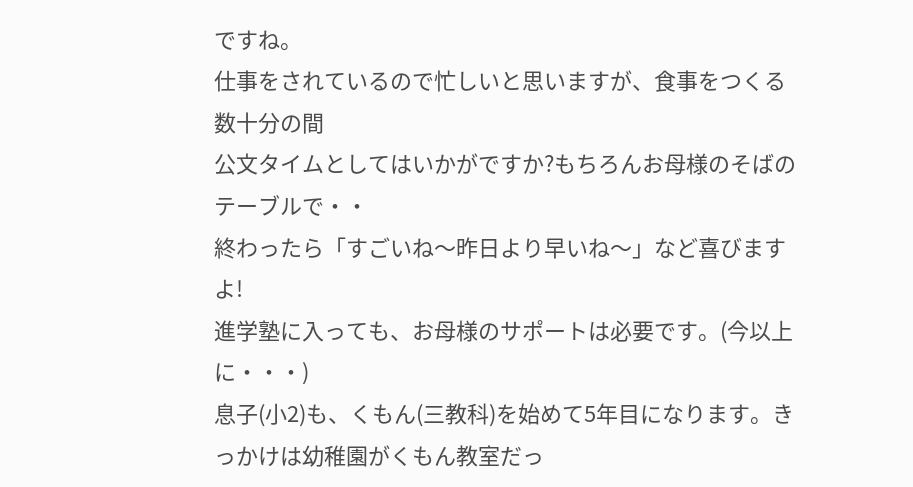ですね。
仕事をされているので忙しいと思いますが、食事をつくる数十分の間
公文タイムとしてはいかがですか?もちろんお母様のそばのテーブルで・・
終わったら「すごいね〜昨日より早いね〜」など喜びますよ!
進学塾に入っても、お母様のサポートは必要です。(今以上に・・・)
息子(小2)も、くもん(三教科)を始めて5年目になります。きっかけは幼稚園がくもん教室だっ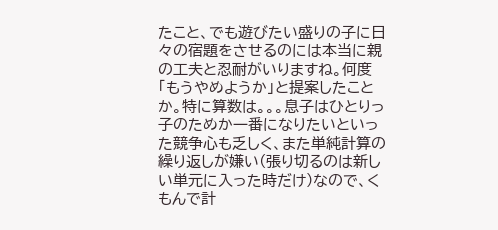たこと、でも遊びたい盛りの子に日々の宿題をさせるのには本当に親の工夫と忍耐がいりますね。何度「もうやめようか」と提案したことか。特に算数は。。。息子はひとりっ子のためか一番になりたいといった競争心も乏しく、また単純計算の繰り返しが嫌い(張り切るのは新しい単元に入った時だけ)なので、くもんで計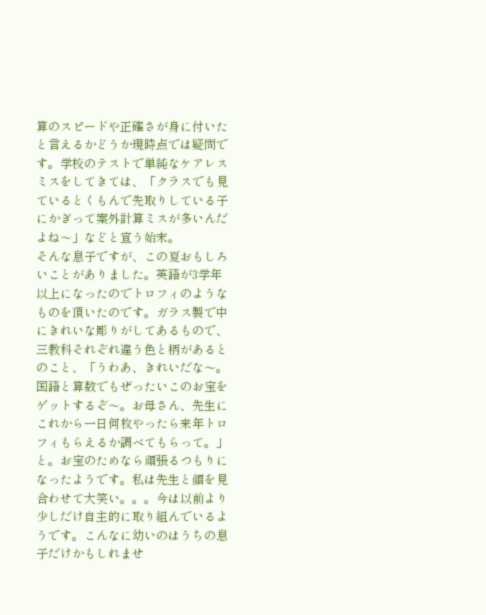算のスピードや正確さが身に付いたと言えるかどうか現時点では疑問です。学校のテストで単純なケアレスミスをしてきては、「クラスでも見ているとくもんで先取りしている子にかぎって案外計算ミスが多いんだよね〜」などと宣う始末。
そんな息子ですが、この夏おもしろいことがありました。英語が3学年以上になったのでトロフィのようなものを頂いたのです。ガラス製で中にきれいな彫りがしてあるもので、三教科それぞれ違う色と柄があるとのこと、「うわあ、きれいだな〜。国語と算数でもぜったいこのお宝をゲットするぞ〜。お母さん、先生にこれから一日何枚やったら来年トロフィもらえるか調べてもらって。」と。お宝のためなら頑張るつもりになったようです。私は先生と顔を見合わせて大笑い。。。今は以前より少しだけ自主的に取り組んでいるようです。こんなに幼いのはうちの息子だけかもしれませ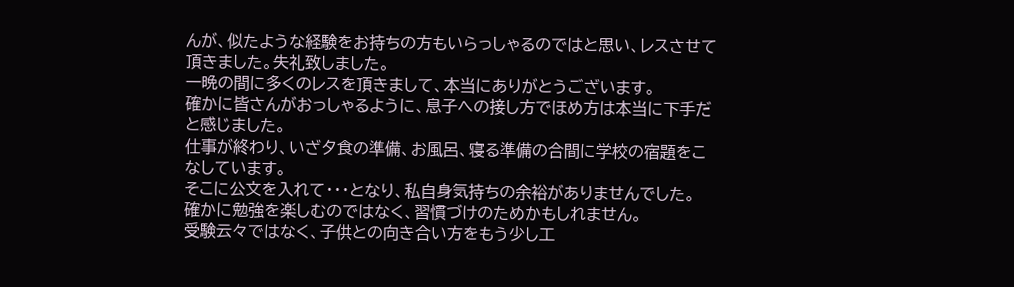んが、似たような経験をお持ちの方もいらっしゃるのではと思い、レスさせて頂きました。失礼致しました。
一晩の間に多くのレスを頂きまして、本当にありがとうございます。
確かに皆さんがおっしゃるように、息子への接し方でほめ方は本当に下手だと感じました。
仕事が終わり、いざ夕食の準備、お風呂、寝る準備の合間に学校の宿題をこなしています。
そこに公文を入れて・・・となり、私自身気持ちの余裕がありませんでした。
確かに勉強を楽しむのではなく、習慣づけのためかもしれません。
受験云々ではなく、子供との向き合い方をもう少し工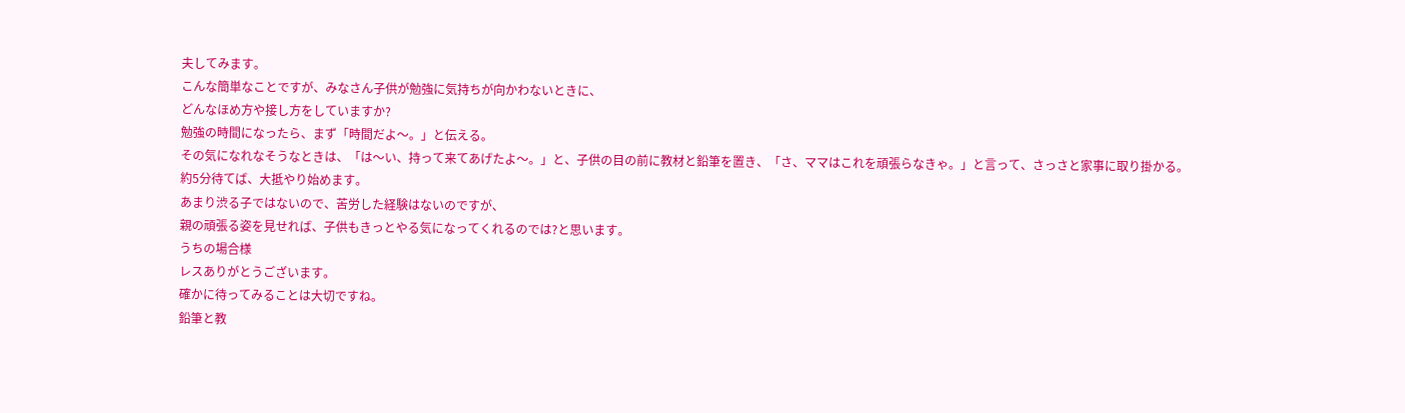夫してみます。
こんな簡単なことですが、みなさん子供が勉強に気持ちが向かわないときに、
どんなほめ方や接し方をしていますか?
勉強の時間になったら、まず「時間だよ〜。」と伝える。
その気になれなそうなときは、「は〜い、持って来てあげたよ〜。」と、子供の目の前に教材と鉛筆を置き、「さ、ママはこれを頑張らなきゃ。」と言って、さっさと家事に取り掛かる。
約5分待てば、大抵やり始めます。
あまり渋る子ではないので、苦労した経験はないのですが、
親の頑張る姿を見せれば、子供もきっとやる気になってくれるのでは?と思います。
うちの場合様
レスありがとうございます。
確かに待ってみることは大切ですね。
鉛筆と教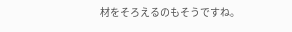材をそろえるのもそうですね。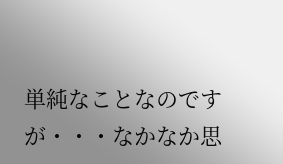単純なことなのですが・・・なかなか思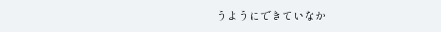うようにできていなか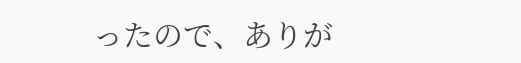ったので、ありが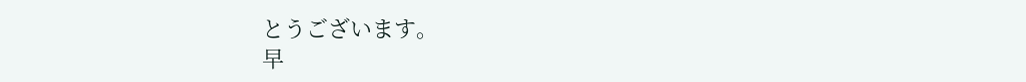とうございます。
早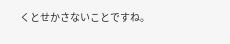くとせかさないことですね。